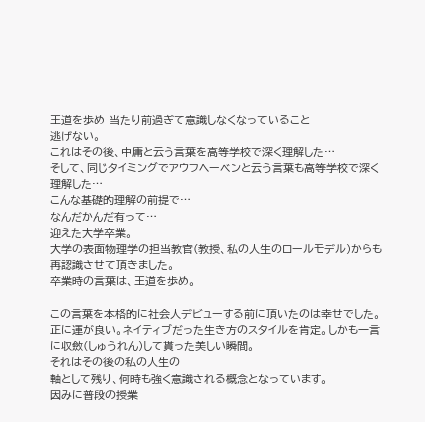王道を歩め 当たり前過ぎて意識しなくなっていること
逃げない。
これはその後、中庸と云う言葉を高等学校で深く理解した…
そして、同じタイミングでアウフヘーベンと云う言葉も高等学校で深く理解した…
こんな基礎的理解の前提で…
なんだかんだ有って…
迎えた大学卒業。
大学の表面物理学の担当教官(教授、私の人生のロールモデル)からも再認識させて頂きました。
卒業時の言葉は、王道を歩め。

この言葉を本格的に社会人デビューする前に頂いたのは幸せでした。正に運が良い。ネイティブだった生き方のスタイルを肯定。しかも一言に収斂(しゅうれん)して貰った美しい瞬間。
それはその後の私の人生の
軸として残り、何時も強く意識される概念となっています。
因みに普段の授業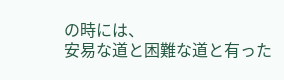の時には、
安易な道と困難な道と有った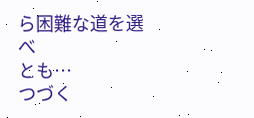ら困難な道を選べ
とも…
つづく